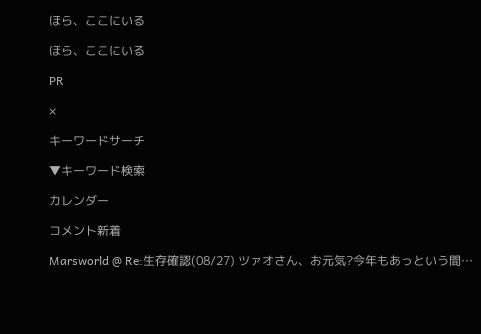ほら、ここにいる

ほら、ここにいる

PR

×

キーワードサーチ

▼キーワード検索

カレンダー

コメント新着

Marsworld @ Re:生存確認(08/27) ツァオさん、お元気?今年もあっという間…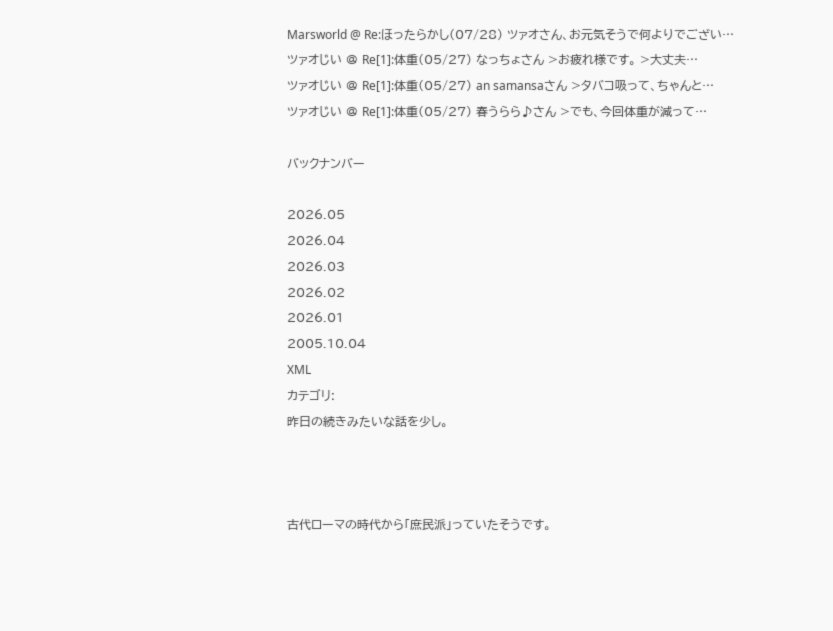Marsworld @ Re:ほったらかし(07/28) ツァオさん、お元気そうで何よりでござい…
ツァオじい @ Re[1]:体重(05/27) なっちょさん >お疲れ様です。 >大丈夫…
ツァオじい @ Re[1]:体重(05/27) an samansaさん >タバコ吸って、ちゃんと…
ツァオじい @ Re[1]:体重(05/27) 春うらら♪さん >でも、今回体重が減って…

バックナンバー

2026.05
2026.04
2026.03
2026.02
2026.01
2005.10.04
XML
カテゴリ:
昨日の続きみたいな話を少し。



古代ローマの時代から「庶民派」っていたそうです。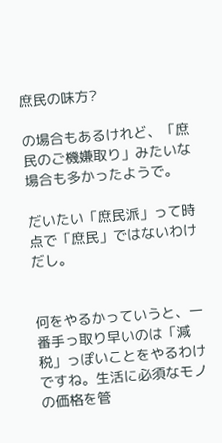庶民の味方?

の場合もあるけれど、「庶民のご機嫌取り」みたいな場合も多かったようで。

だいたい「庶民派」って時点で「庶民」ではないわけだし。


何をやるかっていうと、一番手っ取り早いのは「減税」っぽいことをやるわけですね。生活に必須なモノの価格を管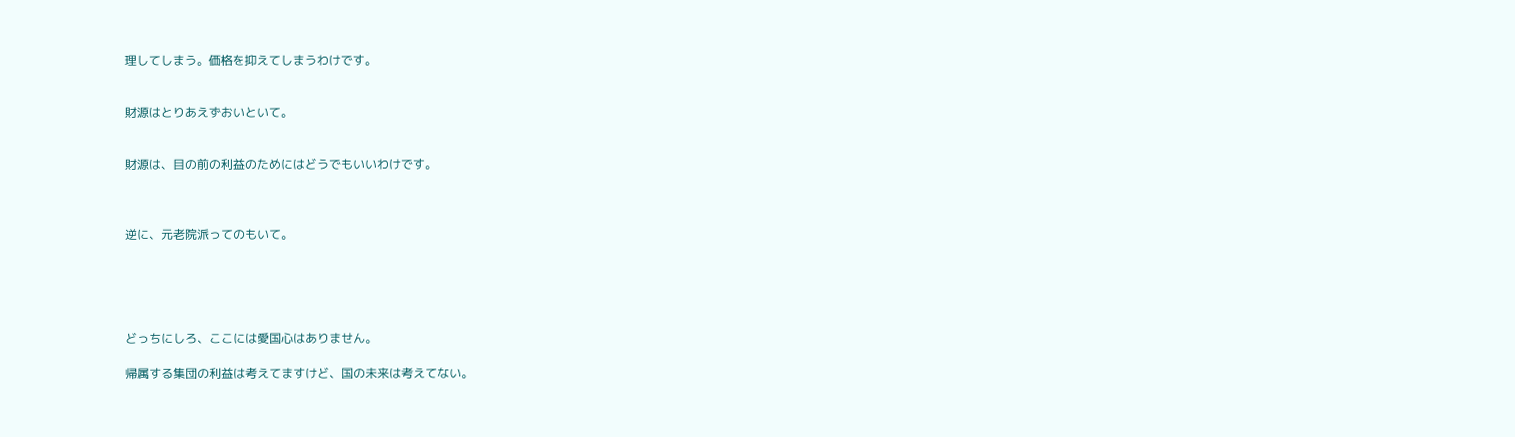理してしまう。価格を抑えてしまうわけです。


財源はとりあえずおいといて。


財源は、目の前の利益のためにはどうでもいいわけです。



逆に、元老院派ってのもいて。





どっちにしろ、ここには愛国心はありません。

帰属する集団の利益は考えてますけど、国の未来は考えてない。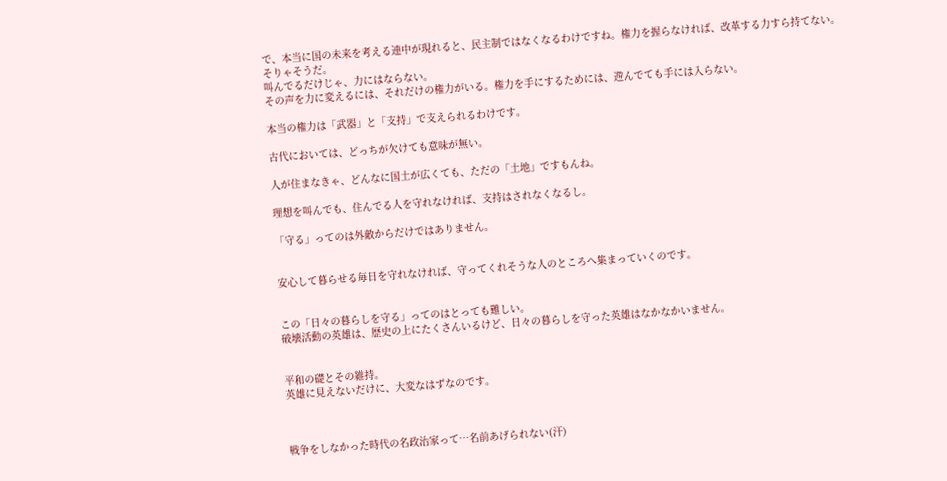で、本当に国の未来を考える連中が現れると、民主制ではなくなるわけですね。権力を握らなければ、改革する力すら持てない。
そりゃそうだ。
叫んでるだけじゃ、力にはならない。
その声を力に変えるには、それだけの権力がいる。権力を手にするためには、遊んでても手には入らない。

本当の権力は「武器」と「支持」で支えられるわけです。

古代においては、どっちが欠けても意味が無い。

人が住まなきゃ、どんなに国土が広くても、ただの「土地」ですもんね。

理想を叫んでも、住んでる人を守れなければ、支持はされなくなるし。

「守る」ってのは外敵からだけではありません。


安心して暮らせる毎日を守れなければ、守ってくれそうな人のところへ集まっていくのです。


この「日々の暮らしを守る」ってのはとっても難しい。
破壊活動の英雄は、歴史の上にたくさんいるけど、日々の暮らしを守った英雄はなかなかいません。


平和の礎とその維持。
英雄に見えないだけに、大変なはずなのです。



戦争をしなかった時代の名政治家って…名前あげられない(汗)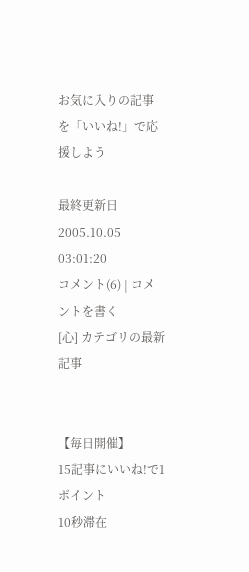お気に入りの記事を「いいね!」で応援しよう

最終更新日  2005.10.05 03:01:20
コメント(6) | コメントを書く
[心] カテゴリの最新記事


【毎日開催】
15記事にいいね!で1ポイント
10秒滞在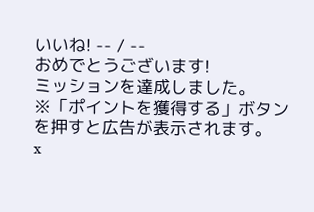いいね! -- / --
おめでとうございます!
ミッションを達成しました。
※「ポイントを獲得する」ボタンを押すと広告が表示されます。
x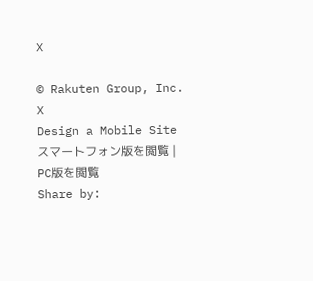X

© Rakuten Group, Inc.
X
Design a Mobile Site
スマートフォン版を閲覧 | PC版を閲覧
Share by: